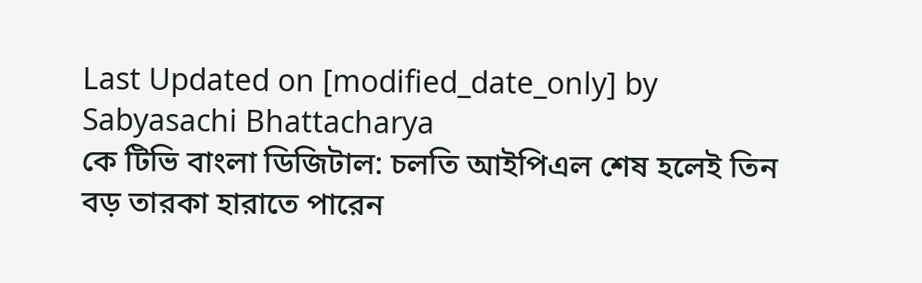Last Updated on [modified_date_only] by Sabyasachi Bhattacharya
কে টিভি বাংলা ডিজিটাল: চলতি আইপিএল শেষ হলেই তিন বড় তারকা হারাতে পারেন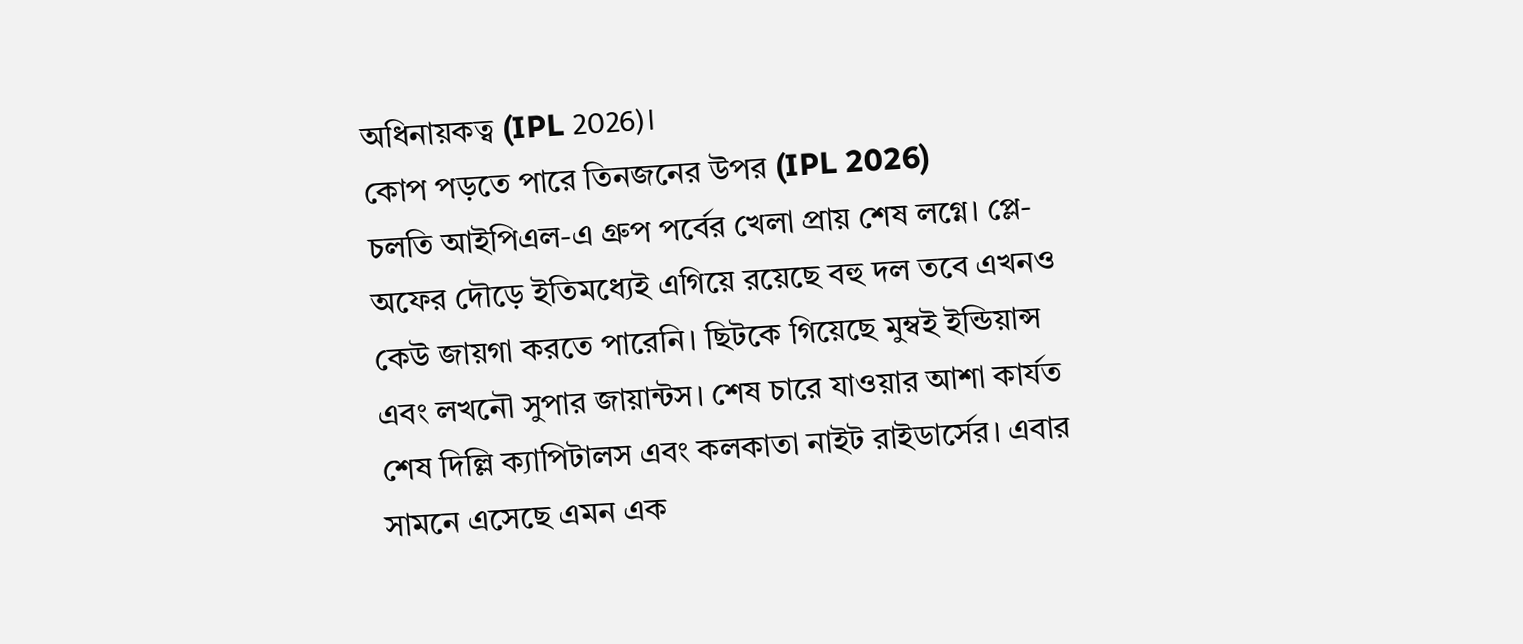অধিনায়কত্ব (IPL 2026)।
কোপ পড়তে পারে তিনজনের উপর (IPL 2026)
চলতি আইপিএল-এ গ্রুপ পর্বের খেলা প্রায় শেষ লগ্নে। প্লে-অফের দৌড়ে ইতিমধ্যেই এগিয়ে রয়েছে বহু দল তবে এখনও কেউ জায়গা করতে পারেনি। ছিটকে গিয়েছে মুম্বই ইন্ডিয়ান্স এবং লখনৌ সুপার জায়ান্টস। শেষ চারে যাওয়ার আশা কার্যত শেষ দিল্লি ক্যাপিটালস এবং কলকাতা নাইট রাইডার্সের। এবার সামনে এসেছে এমন এক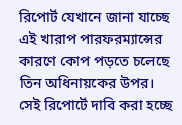রিপোর্ট যেখানে জানা যাচ্ছে এই খারাপ পারফরম্যান্সের কারণে কোপ পড়তে চলেছে তিন অধিনায়কের উপর। সেই রিপোর্টে দাবি করা হচ্ছে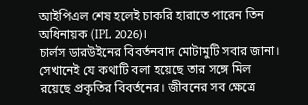আইপিএল শেষ হলেই চাকরি হারাতে পারেন তিন অধিনায়ক (IPL 2026)।
চার্লস ডারউইনের বিবর্তনবাদ মোটামুটি সবার জানা। সেখানেই যে কথাটি বলা হয়েছে তার সঙ্গে মিল রয়েছে প্রকৃতির বিবর্তনের। জীবনের সব ক্ষেত্রে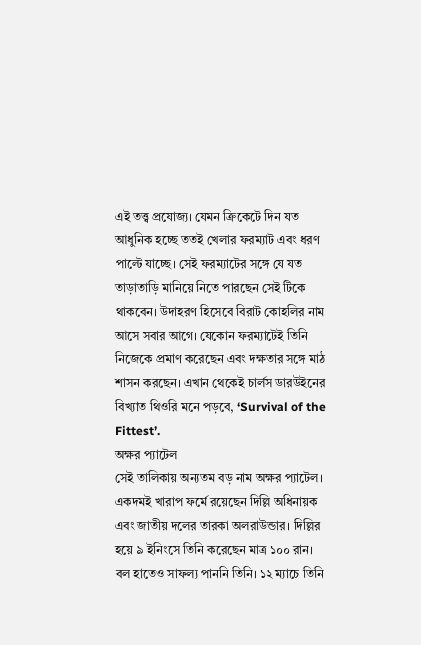এই তত্ত্ব প্রযোজ্য। যেমন ক্রিকেটে দিন যত আধুনিক হচ্ছে ততই খেলার ফরম্যাট এবং ধরণ পাল্টে যাচ্ছে। সেই ফরম্যাটের সঙ্গে যে যত তাড়াতাড়ি মানিয়ে নিতে পারছেন সেই টিকে থাকবেন। উদাহরণ হিসেবে বিরাট কোহলির নাম আসে সবার আগে। যেকোন ফরম্যাটেই তিনি নিজেকে প্রমাণ করেছেন এবং দক্ষতার সঙ্গে মাঠ শাসন করছেন। এখান থেকেই চার্লস ডারউইনের বিখ্যাত থিওরি মনে পড়বে, ‘Survival of the Fittest’.
অক্ষর প্যাটেল
সেই তালিকায় অন্যতম বড় নাম অক্ষর প্যাটেল। একদমই খারাপ ফর্মে রয়েছেন দিল্লি অধিনায়ক এবং জাতীয় দলের তারকা অলরাউন্ডার। দিল্লির হয়ে ৯ ইনিংসে তিনি করেছেন মাত্র ১০০ রান। বল হাতেও সাফল্য পাননি তিনি। ১২ ম্যাচে তিনি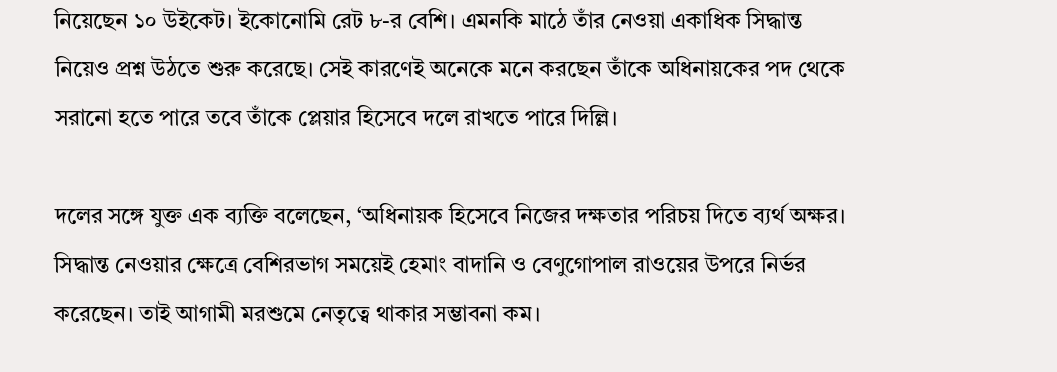নিয়েছেন ১০ উইকেট। ইকোনোমি রেট ৮-র বেশি। এমনকি মাঠে তাঁর নেওয়া একাধিক সিদ্ধান্ত নিয়েও প্রশ্ন উঠতে শুরু করেছে। সেই কারণেই অনেকে মনে করছেন তাঁকে অধিনায়কের পদ থেকে সরানো হতে পারে তবে তাঁকে প্লেয়ার হিসেবে দলে রাখতে পারে দিল্লি।

দলের সঙ্গে যুক্ত এক ব্যক্তি বলেছেন, ‘অধিনায়ক হিসেবে নিজের দক্ষতার পরিচয় দিতে ব্যর্থ অক্ষর। সিদ্ধান্ত নেওয়ার ক্ষেত্রে বেশিরভাগ সময়েই হেমাং বাদানি ও বেণুগোপাল রাওয়ের উপরে নির্ভর করেছেন। তাই আগামী মরশুমে নেতৃত্বে থাকার সম্ভাবনা কম।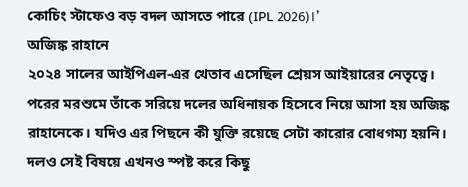কোচিং স্টাফেও বড় বদল আসতে পারে (IPL 2026)।’
অজিঙ্ক রাহানে
২০২৪ সালের আইপিএল-এর খেতাব এসেছিল শ্রেয়স আইয়ারের নেতৃত্বে। পরের মরশুমে তাঁকে সরিয়ে দলের অধিনায়ক হিসেবে নিয়ে আসা হয় অজিঙ্ক রাহানেকে। যদিও এর পিছনে কী যুক্তি রয়েছে সেটা কারোর বোধগম্য হয়নি। দলও সেই বিষয়ে এখনও স্পষ্ট করে কিছু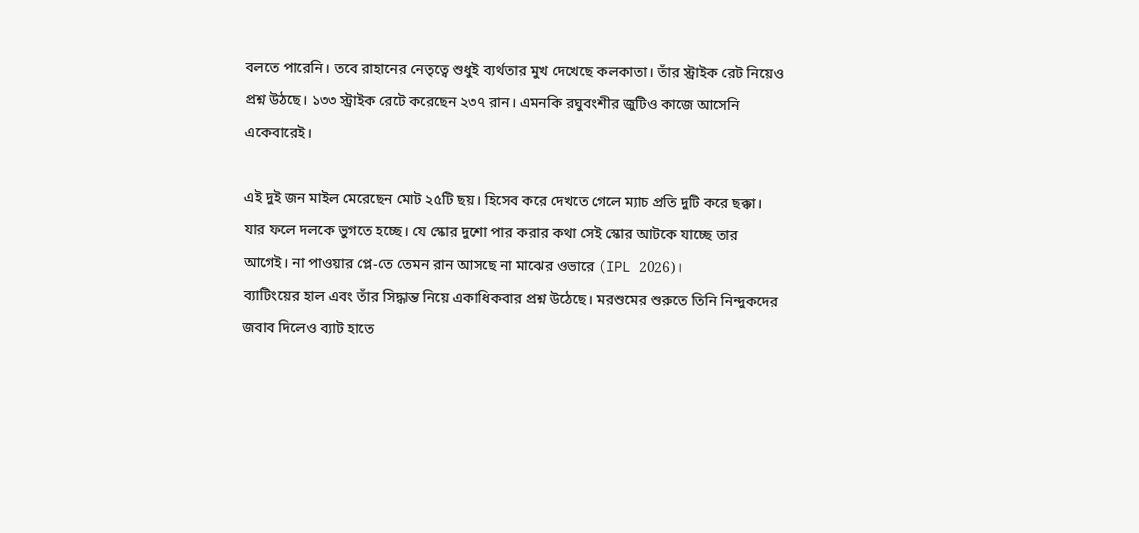বলতে পারেনি। তবে রাহানের নেতৃত্বে শুধুই ব্যর্থতার মুখ দেখেছে কলকাতা। তাঁর স্ট্রাইক রেট নিয়েও প্রশ্ন উঠছে। ১৩৩ স্ট্রাইক রেটে করেছেন ২৩৭ রান। এমনকি রঘুবংশীর জুটিও কাজে আসেনি একেবারেই।

এই দুই জন মাইল মেরেছেন মোট ২৫টি ছয়। হিসেব করে দেখতে গেলে ম্যাচ প্রতি দুটি করে ছক্কা। যার ফলে দলকে ভুগতে হচ্ছে। যে স্কোর দুশো পার করার কথা সেই স্কোর আটকে যাচ্ছে তার আগেই। না পাওয়ার প্লে-তে তেমন রান আসছে না মাঝের ওভারে (IPL 2026)।
ব্যাটিংয়ের হাল এবং তাঁর সিদ্ধান্ত নিয়ে একাধিকবার প্রশ্ন উঠেছে। মরশুমের শুরুতে তিনি নিন্দুকদের জবাব দিলেও ব্যাট হাতে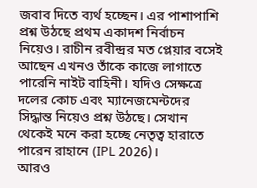জবাব দিতে ব্যর্থ হচ্ছেন। এর পাশাপাশি প্রশ্ন উঠছে প্রথম একাদশ নির্বাচন নিয়েও। রাচীন রবীন্দ্রর মত প্লেয়ার বসেই আছেন এখনও তাঁকে কাজে লাগাতে পারেনি নাইট বাহিনী। যদিও সেক্ষত্রে দলের কোচ এবং ম্যানেজমেন্টদের সিদ্ধান্ত নিয়েও প্রশ্ন উঠছে। সেখান থেকেই মনে করা হচ্ছে নেতৃত্ব হারাতে পারেন রাহানে (IPL 2026)।
আরও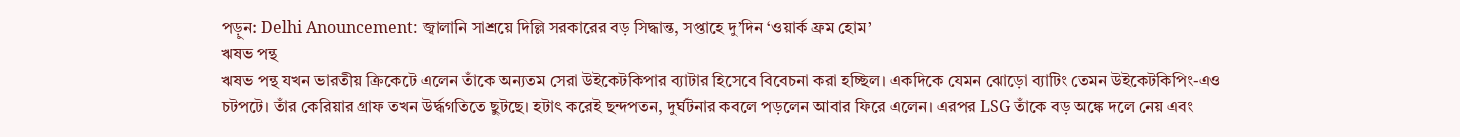পড়ুন: Delhi Anouncement: জ্বালানি সাশ্রয়ে দিল্লি সরকারের বড় সিদ্ধান্ত, সপ্তাহে দু’দিন ‘ওয়ার্ক ফ্রম হোম’
ঋষভ পন্থ
ঋষভ পন্থ যখন ভারতীয় ক্রিকেটে এলেন তাঁকে অন্যতম সেরা উইকেটকিপার ব্যাটার হিসেবে বিবেচনা করা হচ্ছিল। একদিকে যেমন ঝোড়ো ব্যাটিং তেমন উইকেটকিপিং-এও চটপটে। তাঁর কেরিয়ার গ্রাফ তখন উর্দ্ধগতিতে ছুটছে। হটাৎ করেই ছন্দপতন, দুর্ঘটনার কবলে পড়লেন আবার ফিরে এলেন। এরপর LSG তাঁকে বড় অঙ্কে দলে নেয় এবং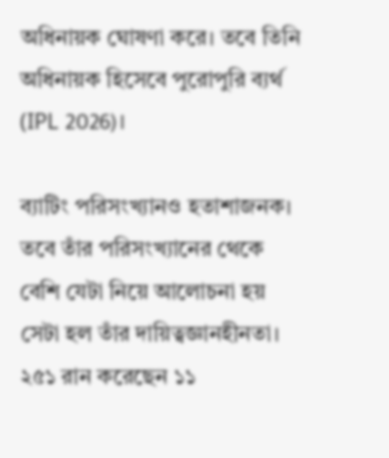অধিনায়ক ঘোষণা করে। তবে তিনি অধিনায়ক হিসেবে পুরোপুরি ব্যর্থ (IPL 2026)।

ব্যাটিং পরিসংখ্যানও হতাশাজনক। তবে তাঁর পরিসংখ্যানের থেকে বেশি যেটা নিয়ে আলোচনা হয় সেটা হল তাঁর দায়িত্বজ্ঞানহীনতা। ২৫১ রান করেছেন ১১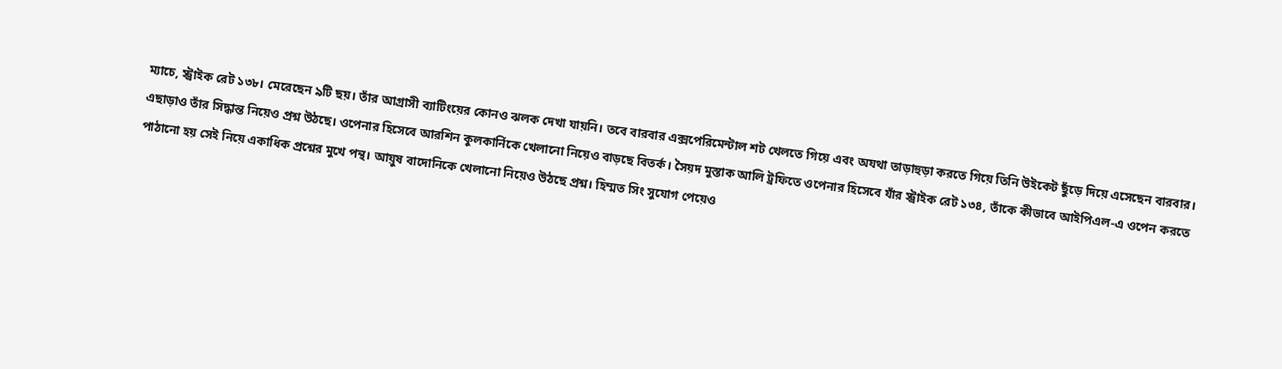ম্যাচে, স্ট্রাইক রেট ১৩৮। মেরেছেন ৯টি ছয়। তাঁর আগ্রাসী ব্যাটিংয়ের কোনও ঝলক দেখা যায়নি। তবে বারবার এক্সপেরিমেন্টাল শট খেলতে গিয়ে এবং অযথা তাড়াহুড়া করতে গিয়ে তিনি উইকেট ছুঁড়ে দিয়ে এসেছেন বারবার।
এছাড়াও তাঁর সিদ্ধান্ত নিয়েও প্রশ্ন উঠছে। ওপেনার হিসেবে আরশিন কুলকার্নিকে খেলানো নিয়েও বাড়ছে বিতর্ক। সৈয়দ মুস্তাক আলি ট্রফিতে ওপেনার হিসেবে যাঁর স্ট্রাইক রেট ১৩৪, তাঁকে কীভাবে আইপিএল-এ ওপেন করতে পাঠানো হয় সেই নিয়ে একাধিক প্রশ্নের মুখে পন্থ। আয়ুষ বাদোনিকে খেলানো নিয়েও উঠছে প্রশ্ন। হিম্মত সিং সুযোগ পেয়েও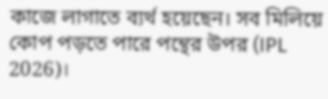কাজে লাগাতে ব্যর্থ হয়েছেন। সব মিলিয়ে কোপ পড়তে পারে পন্থের উপর (IPL 2026)।